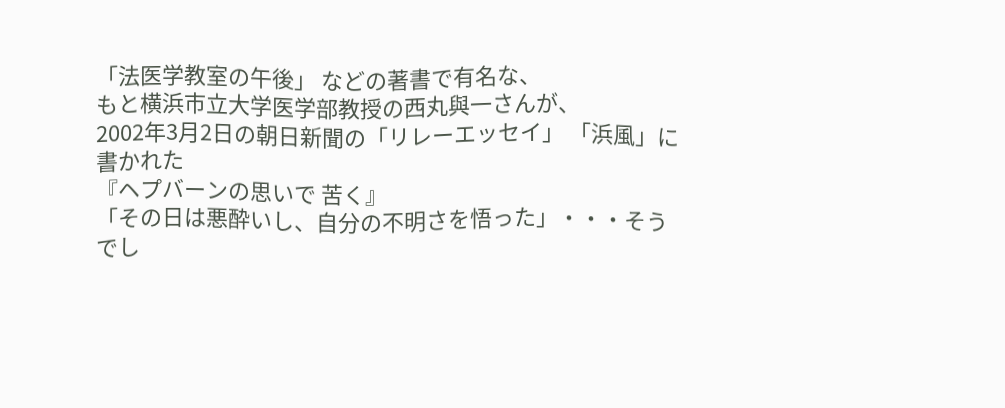「法医学教室の午後」 などの著書で有名な、
もと横浜市立大学医学部教授の西丸與一さんが、
2002年3月2日の朝日新聞の「リレーエッセイ」 「浜風」に書かれた
『ヘプバーンの思いで 苦く』
「その日は悪酔いし、自分の不明さを悟った」・・・そうでし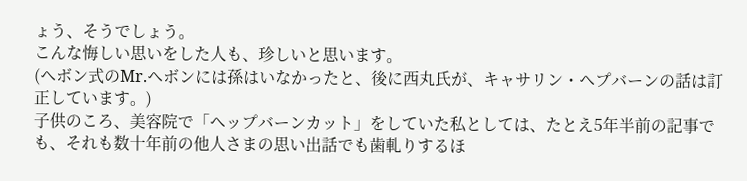ょう、そうでしょう。
こんな悔しい思いをした人も、珍しいと思います。
(ヘボン式のMr.ヘボンには孫はいなかったと、後に西丸氏が、キャサリン・ヘプバーンの話は訂正しています。)
子供のころ、美容院で「ヘップバーンカット」をしていた私としては、たとえ5年半前の記事でも、それも数十年前の他人さまの思い出話でも歯軋りするほ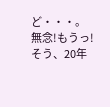ど・・・。
無念!もうっ!
そう、20年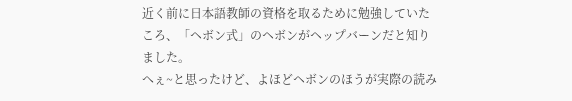近く前に日本語教師の資格を取るために勉強していたころ、「ヘボン式」のヘボンがヘップバーンだと知りました。
へぇ~と思ったけど、よほどヘボンのほうが実際の読み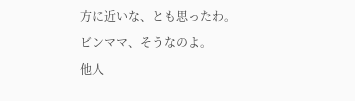方に近いな、とも思ったわ。
ビンママ、そうなのよ。
他人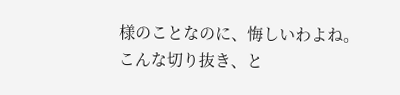様のことなのに、悔しいわよね。
こんな切り抜き、と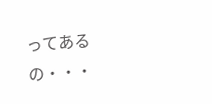ってあるの・・・